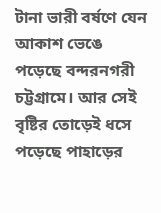টানা ভারী বর্ষণে যেন আকাশ ভেঙে পড়েছে বন্দরনগরী চট্টগ্রামে। আর সেই বৃষ্টির তোড়েই ধসে পড়েছে পাহাড়ের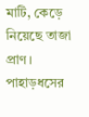মাটি, কেড়ে নিয়েছে তাজা প্রাণ।
পাহাড়ধসের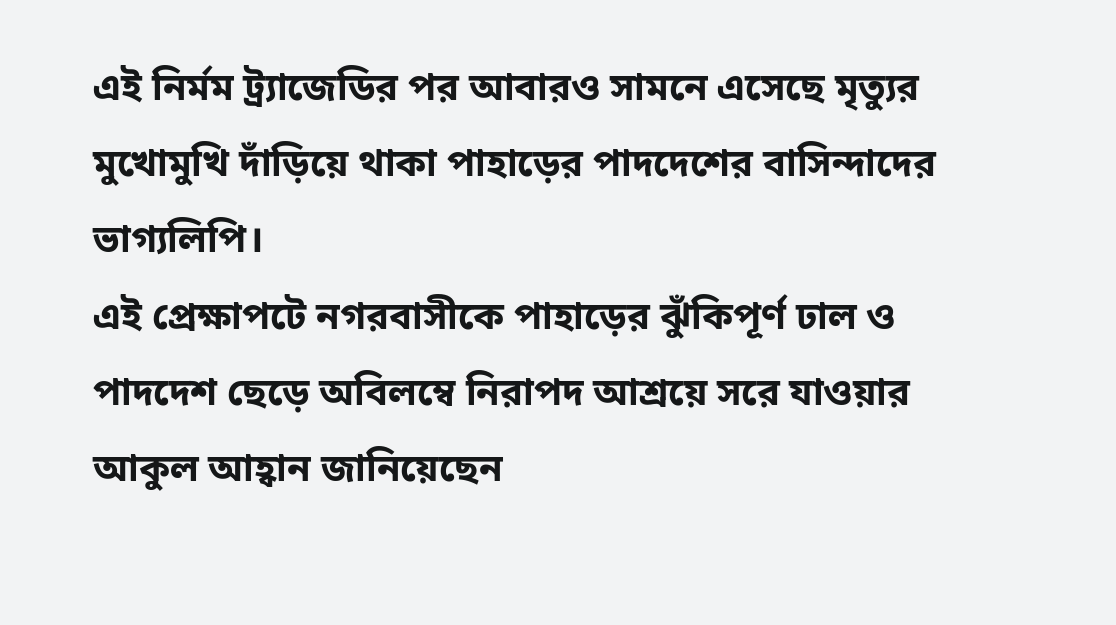এই নির্মম ট্র্যাজেডির পর আবারও সামনে এসেছে মৃত্যুর মুখোমুখি দাঁড়িয়ে থাকা পাহাড়ের পাদদেশের বাসিন্দাদের ভাগ্যলিপি।
এই প্রেক্ষাপটে নগরবাসীকে পাহাড়ের ঝুঁকিপূর্ণ ঢাল ও পাদদেশ ছেড়ে অবিলম্বে নিরাপদ আশ্রয়ে সরে যাওয়ার আকুল আহ্বান জানিয়েছেন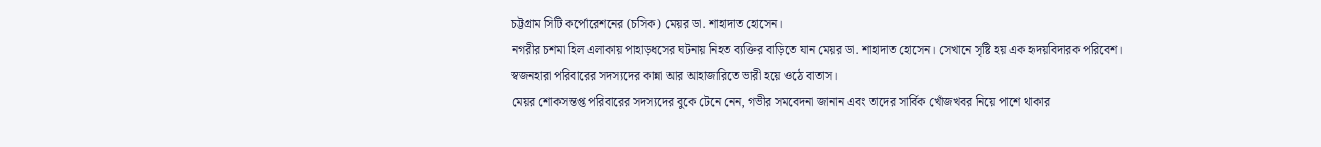চট্টগ্রাম সিটি কর্পোরেশনের (চসিক) মেয়র ডা. শাহাদাত হোসেন।
নগরীর চশমা হিল এলাকায় পাহাড়ধসের ঘটনায় নিহত ব্যক্তির বাড়িতে যান মেয়র ডা. শাহাদাত হোসেন। সেখানে সৃষ্টি হয় এক হৃদয়বিদারক পরিবেশ।
স্বজনহারা পরিবারের সদস্যদের কান্না আর আহাজারিতে ভারী হয়ে ওঠে বাতাস।
মেয়র শোকসন্তপ্ত পরিবারের সদস্যদের বুকে টেনে নেন, গভীর সমবেদনা জানান এবং তাদের সার্বিক খোঁজখবর নিয়ে পাশে থাকার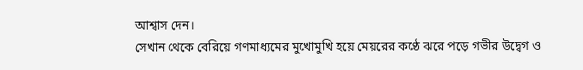আশ্বাস দেন।
সেখান থেকে বেরিয়ে গণমাধ্যমের মুখোমুখি হয়ে মেয়রের কণ্ঠে ঝরে পড়ে গভীর উদ্বেগ ও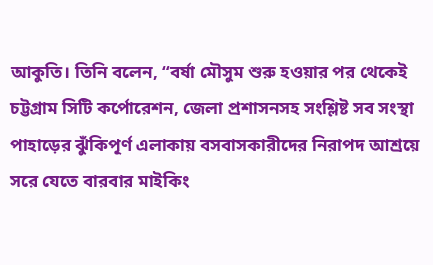আকুতি। তিনি বলেন, “বর্ষা মৌসুম শুরু হওয়ার পর থেকেই চট্টগ্রাম সিটি কর্পোরেশন, জেলা প্রশাসনসহ সংশ্লিষ্ট সব সংস্থা পাহাড়ের ঝুঁকিপূর্ণ এলাকায় বসবাসকারীদের নিরাপদ আশ্রয়ে সরে যেতে বারবার মাইকিং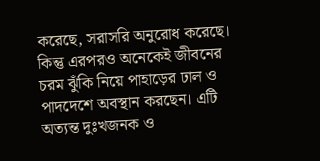করেছে, সরাসরি অনুরোধ করেছে।
কিন্তু এরপরও অনেকেই জীবনের চরম ঝুঁকি নিয়ে পাহাড়ের ঢাল ও পাদদেশে অবস্থান করছেন। এটি অত্যন্ত দুঃখজনক ও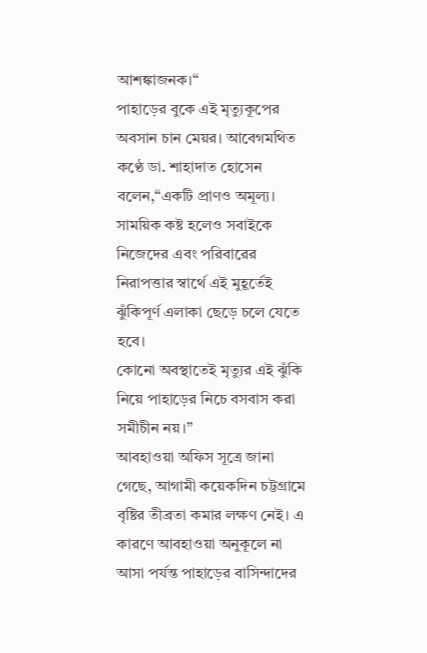আশঙ্কাজনক।“
পাহাড়ের বুকে এই মৃত্যুকূপের অবসান চান মেয়র। আবেগমথিত কণ্ঠে ডা. শাহাদাত হোসেন বলেন,“একটি প্রাণও অমূল্য। সাময়িক কষ্ট হলেও সবাইকে নিজেদের এবং পরিবারের নিরাপত্তার স্বার্থে এই মুহূর্তেই ঝুঁকিপূর্ণ এলাকা ছেড়ে চলে যেতে হবে।
কোনো অবস্থাতেই মৃত্যুর এই ঝুঁকি নিয়ে পাহাড়ের নিচে বসবাস করা সমীচীন নয়।”
আবহাওয়া অফিস সূত্রে জানা গেছে, আগামী কয়েকদিন চট্টগ্রামে বৃষ্টির তীব্রতা কমার লক্ষণ নেই। এ কারণে আবহাওয়া অনুকূলে না আসা পর্যন্ত পাহাড়ের বাসিন্দাদের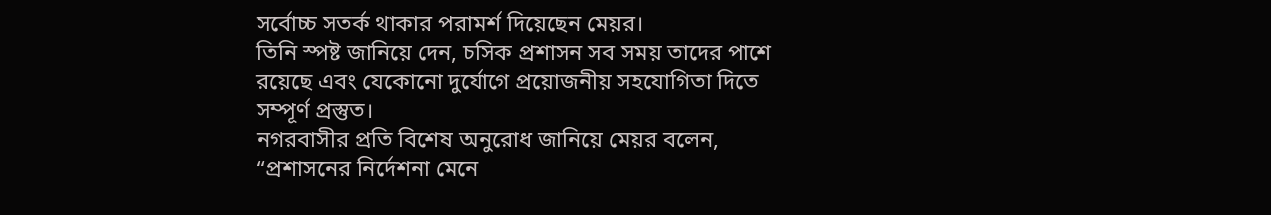সর্বোচ্চ সতর্ক থাকার পরামর্শ দিয়েছেন মেয়র।
তিনি স্পষ্ট জানিয়ে দেন, চসিক প্রশাসন সব সময় তাদের পাশে রয়েছে এবং যেকোনো দুর্যোগে প্রয়োজনীয় সহযোগিতা দিতে সম্পূর্ণ প্রস্তুত।
নগরবাসীর প্রতি বিশেষ অনুরোধ জানিয়ে মেয়র বলেন, “প্রশাসনের নির্দেশনা মেনে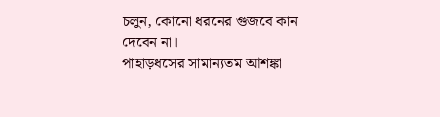চলুন, কোনো ধরনের গুজবে কান দেবেন না।
পাহাড়ধসের সামান্যতম আশঙ্কা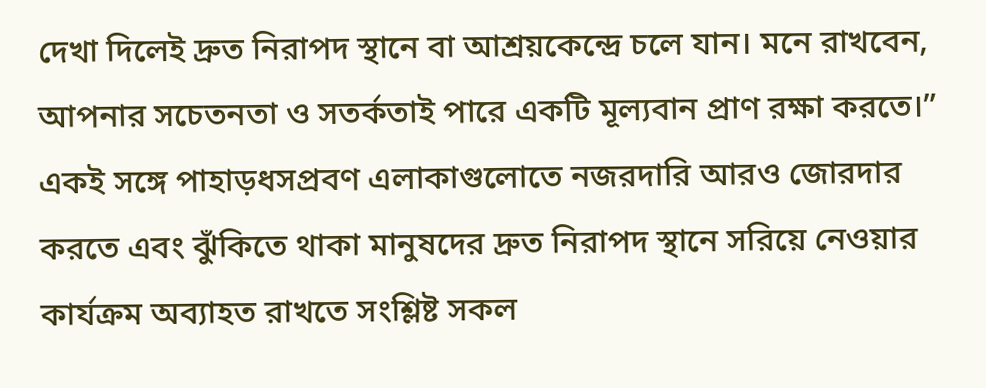দেখা দিলেই দ্রুত নিরাপদ স্থানে বা আশ্রয়কেন্দ্রে চলে যান। মনে রাখবেন, আপনার সচেতনতা ও সতর্কতাই পারে একটি মূল্যবান প্রাণ রক্ষা করতে।”
একই সঙ্গে পাহাড়ধসপ্রবণ এলাকাগুলোতে নজরদারি আরও জোরদার করতে এবং ঝুঁকিতে থাকা মানুষদের দ্রুত নিরাপদ স্থানে সরিয়ে নেওয়ার কার্যক্রম অব্যাহত রাখতে সংশ্লিষ্ট সকল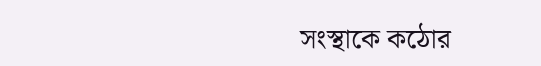সংস্থাকে কঠোর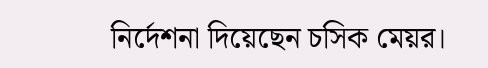নির্দেশনা দিয়েছেন চসিক মেয়র।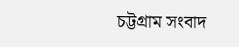চট্টগ্রাম সংবাদ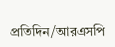প্রতিদিন/আরএসপি